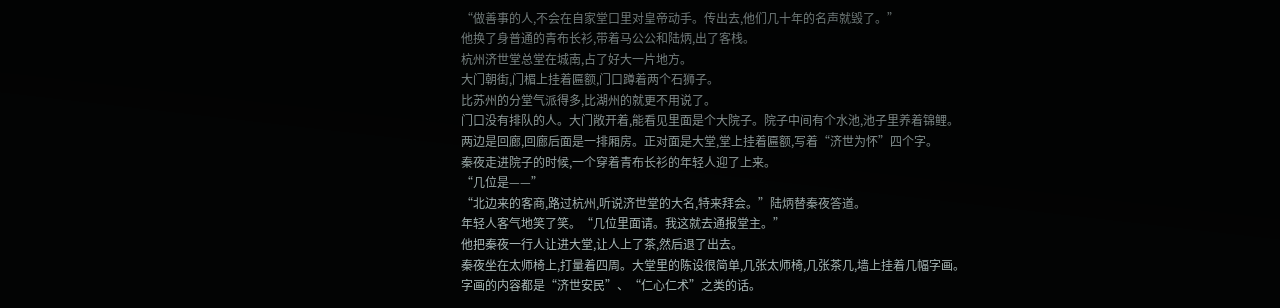“做善事的人,不会在自家堂口里对皇帝动手。传出去,他们几十年的名声就毁了。”
他换了身普通的青布长衫,带着马公公和陆炳,出了客栈。
杭州济世堂总堂在城南,占了好大一片地方。
大门朝街,门楣上挂着匾额,门口蹲着两个石狮子。
比苏州的分堂气派得多,比湖州的就更不用说了。
门口没有排队的人。大门敞开着,能看见里面是个大院子。院子中间有个水池,池子里养着锦鲤。
两边是回廊,回廊后面是一排厢房。正对面是大堂,堂上挂着匾额,写着“济世为怀”四个字。
秦夜走进院子的时候,一个穿着青布长衫的年轻人迎了上来。
“几位是——”
“北边来的客商,路过杭州,听说济世堂的大名,特来拜会。”陆炳替秦夜答道。
年轻人客气地笑了笑。“几位里面请。我这就去通报堂主。”
他把秦夜一行人让进大堂,让人上了茶,然后退了出去。
秦夜坐在太师椅上,打量着四周。大堂里的陈设很简单,几张太师椅,几张茶几,墙上挂着几幅字画。
字画的内容都是“济世安民”、“仁心仁术”之类的话。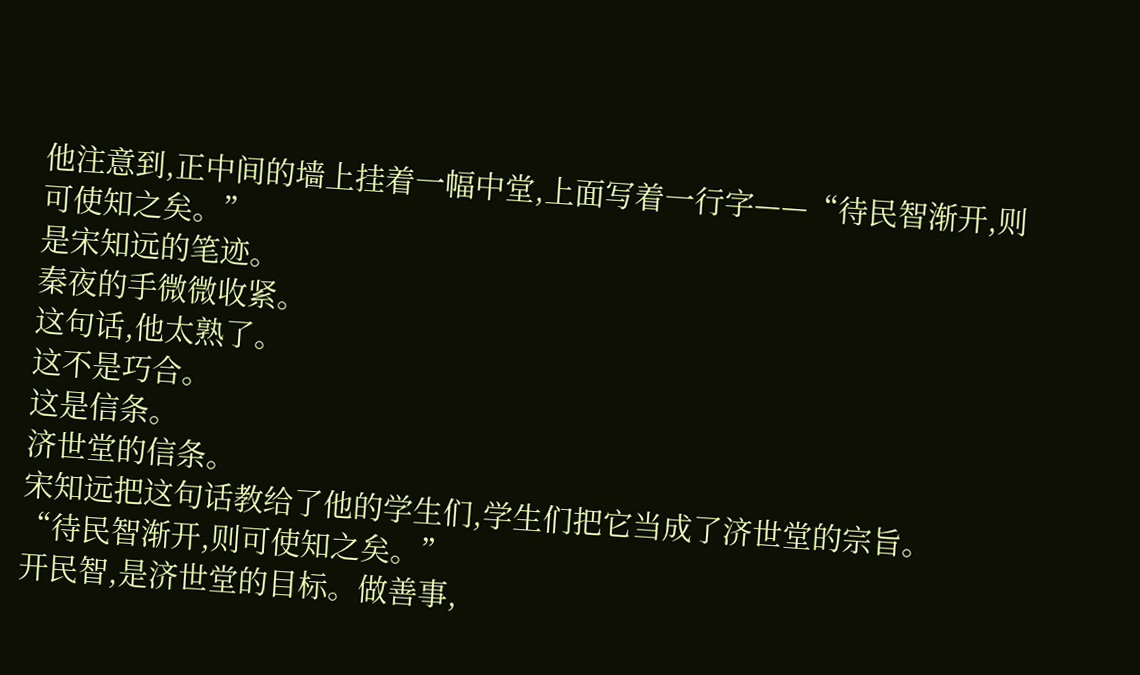他注意到,正中间的墙上挂着一幅中堂,上面写着一行字——“待民智渐开,则可使知之矣。”
是宋知远的笔迹。
秦夜的手微微收紧。
这句话,他太熟了。
这不是巧合。
这是信条。
济世堂的信条。
宋知远把这句话教给了他的学生们,学生们把它当成了济世堂的宗旨。
“待民智渐开,则可使知之矣。”
开民智,是济世堂的目标。做善事,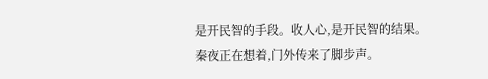是开民智的手段。收人心,是开民智的结果。
秦夜正在想着,门外传来了脚步声。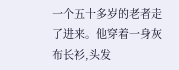一个五十多岁的老者走了进来。他穿着一身灰布长衫,头发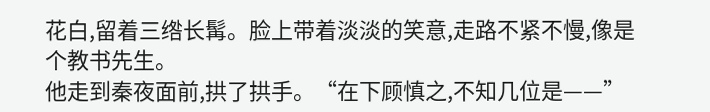花白,留着三绺长髯。脸上带着淡淡的笑意,走路不紧不慢,像是个教书先生。
他走到秦夜面前,拱了拱手。“在下顾慎之,不知几位是——”